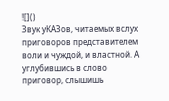![]()
Звук уКАЗов, читаемых вслух приговоров представителем воли и чуждой, и властной. А углубившись в слово приговор, слышишь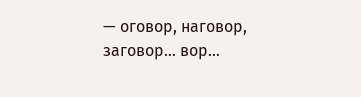— оговор, наговор, заговор… вор…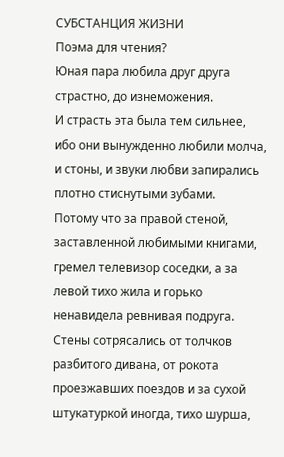СУБСТАНЦИЯ ЖИЗНИ
Поэма для чтения?
Юная пара любила друг друга страстно, до изнеможения.
И страсть эта была тем сильнее, ибо они вынужденно любили молча, и стоны, и звуки любви запирались плотно стиснутыми зубами.
Потому что за правой стеной, заставленной любимыми книгами, гремел телевизор соседки, а за левой тихо жила и горько ненавидела ревнивая подруга.
Стены сотрясались от толчков разбитого дивана, от рокота проезжавших поездов и за сухой штукатуркой иногда, тихо шурша,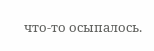что-то осыпалось.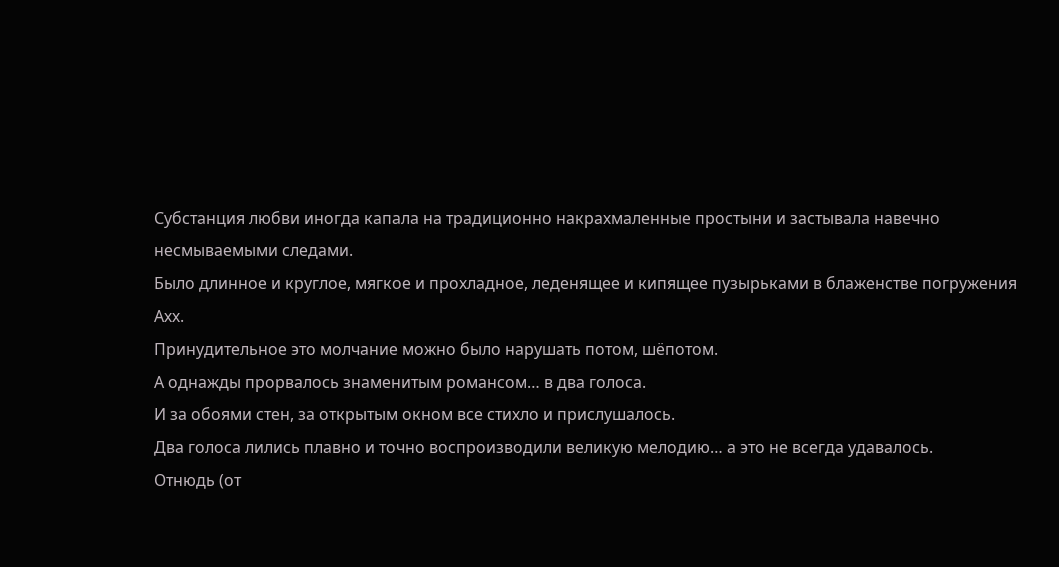Субстанция любви иногда капала на традиционно накрахмаленные простыни и застывала навечно несмываемыми следами.
Было длинное и круглое, мягкое и прохладное, леденящее и кипящее пузырьками в блаженстве погружения Ахх.
Принудительное это молчание можно было нарушать потом, шёпотом.
А однажды прорвалось знаменитым романсом… в два голоса.
И за обоями стен, за открытым окном все стихло и прислушалось.
Два голоса лились плавно и точно воспроизводили великую мелодию… а это не всегда удавалось.
Отнюдь (от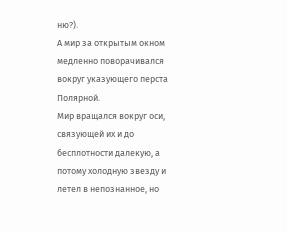ню?).
А мир за открытым окном медленно поворачивался вокруг указующего перста Полярной.
Мир вращался вокруг оси, связующей их и до бесплотности далекую, а потому холодную звезду и летел в непознанное, но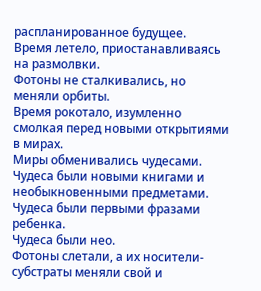распланированное будущее.
Время летело, приостанавливаясь на размолвки.
Фотоны не сталкивались, но меняли орбиты.
Время рокотало, изумленно смолкая перед новыми открытиями в мирах.
Миры обменивались чудесами.
Чудеса были новыми книгами и необыкновенными предметами.
Чудеса были первыми фразами ребенка.
Чудеса были нео.
Фотоны слетали, а их носители-субстраты меняли свой и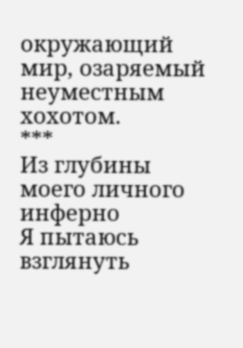окружающий мир, озаряемый неуместным хохотом.
***
Из глубины моего личного инферно
Я пытаюсь взглянуть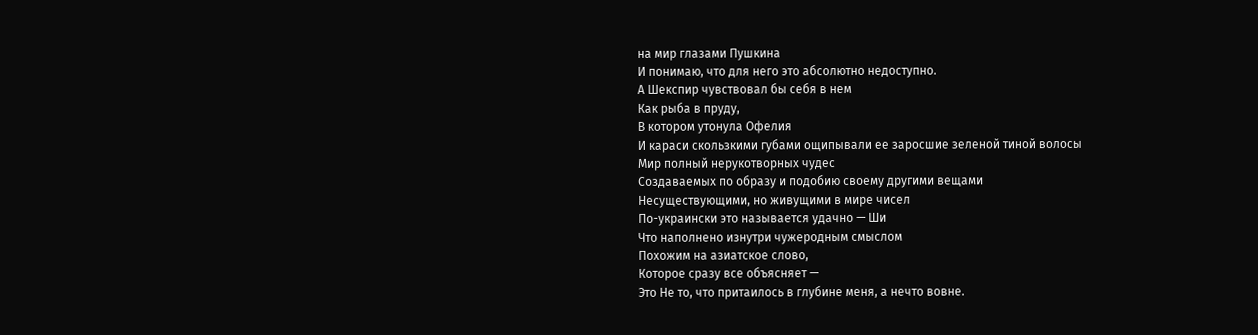на мир глазами Пушкина
И понимаю, что для него это абсолютно недоступно.
А Шекспир чувствовал бы себя в нем
Как рыба в пруду,
В котором утонула Офелия
И караси скользкими губами ощипывали ее заросшие зеленой тиной волосы
Мир полный нерукотворных чудес
Создаваемых по образу и подобию своему другими вещами
Несуществующими, но живущими в мире чисел
По-украински это называется удачно — Ши
Что наполнено изнутри чужеродным смыслом
Похожим на азиатское слово,
Которое сразу все объясняет —
Это Не то, что притаилось в глубине меня, а нечто вовне.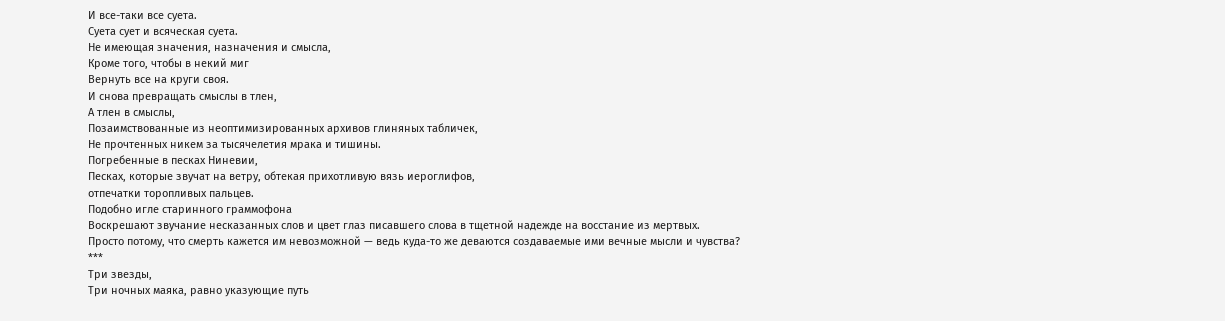И все-таки все суета.
Суета сует и всяческая суета.
Не имеющая значения, назначения и смысла,
Кроме того, чтобы в некий миг
Вернуть все на круги своя.
И снова превращать смыслы в тлен,
А тлен в смыслы,
Позаимствованные из неоптимизированных архивов глиняных табличек,
Не прочтенных никем за тысячелетия мрака и тишины.
Погребенные в песках Ниневии,
Песках, которые звучат на ветру, обтекая прихотливую вязь иероглифов,
отпечатки торопливых пальцев.
Подобно игле старинного граммофона
Воскрешают звучание несказанных слов и цвет глаз писавшего слова в тщетной надежде на восстание из мертвых.
Просто потому, что смерть кажется им невозможной — ведь куда-то же деваются создаваемые ими вечные мысли и чувства?
***
Три звезды,
Три ночных маяка, равно указующие путь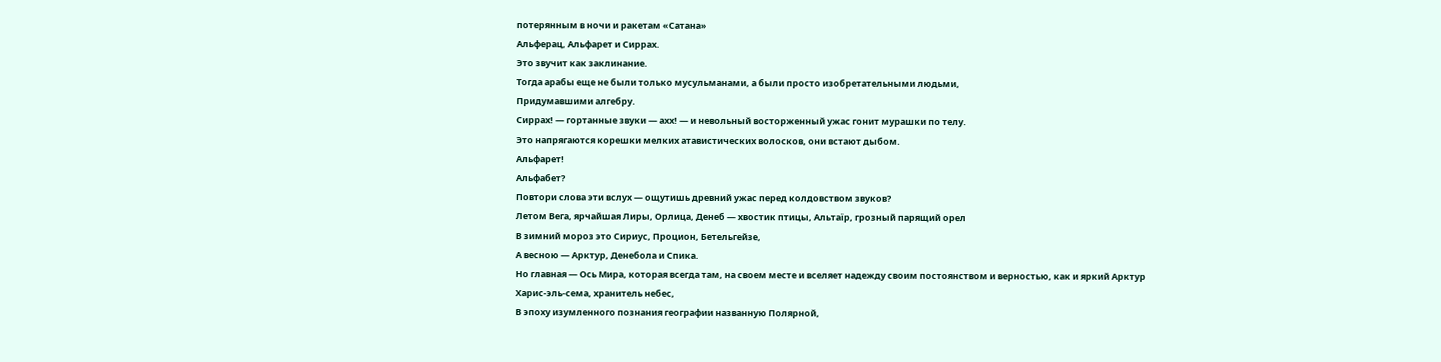потерянным в ночи и ракетам «Сатана»
Альферац, Альфарет и Сиррах.
Это звучит как заклинание.
Тогда арабы еще не были только мусульманами, а были просто изобретательными людьми,
Придумавшими алгебру.
Сиррах! — гортанные звуки — ахх! — и невольный восторженный ужас гонит мурашки по телу.
Это напрягаются корешки мелких атавистических волосков, они встают дыбом.
Альфарет!
Альфабет?
Повтори слова эти вслух — ощутишь древний ужас перед колдовством звуков?
Летом Вега, ярчайшая Лиры, Орлица, Денеб — хвостик птицы, Альтаїр, грозный парящий орел
В зимний мороз это Сириус, Процион, Бетельгейзе,
А весною — Арктур, Денебола и Спика.
Но главная — Ось Мира, которая всегда там, на своем месте и вселяет надежду своим постоянством и верностью, как и яркий Арктур
Харис-эль-сема, хранитель небес,
В эпоху изумленного познания географии названную Полярной,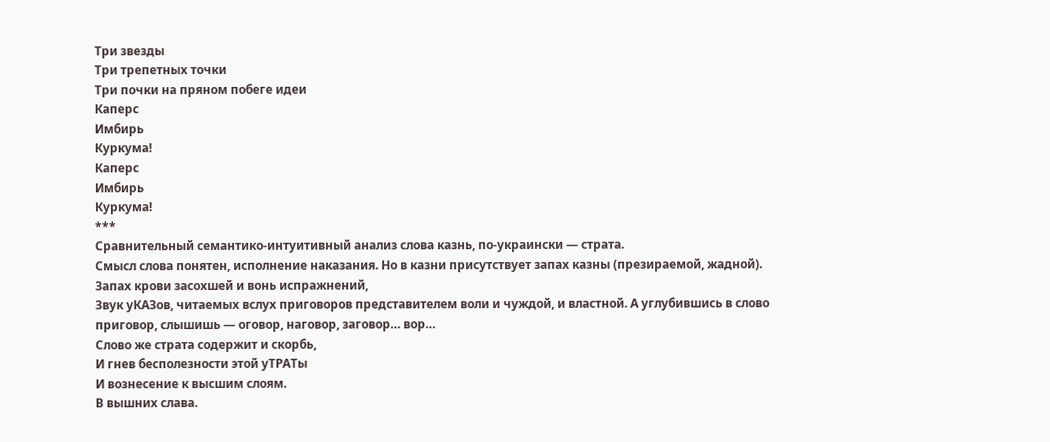Три звезды
Три трепетных точки
Три почки на пряном побеге идеи
Каперс
Имбирь
Куркума!
Каперс
Имбирь
Куркума!
***
Сравнительный семантико-интуитивный анализ слова казнь, по-украински — страта.
Смысл слова понятен, исполнение наказания. Но в казни присутствует запах казны (презираемой, жадной).
Запах крови засохшей и вонь испражнений,
Звук уКАЗов, читаемых вслух приговоров представителем воли и чуждой, и властной. А углубившись в слово приговор, слышишь — оговор, наговор, заговор… вор…
Слово же страта содержит и скорбь,
И гнев бесполезности этой уТРАТы
И вознесение к высшим слоям.
В вышних слава.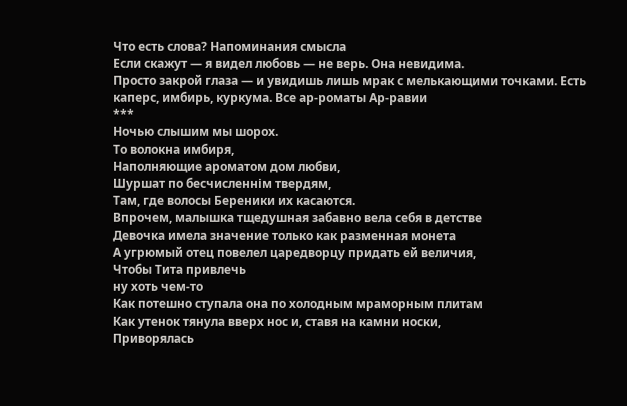Что есть слова? Напоминания смысла
Если скажут — я видел любовь — не верь. Она невидима.
Просто закрой глаза — и увидишь лишь мрак с мелькающими точками. Есть каперс, имбирь, куркума. Все ар-роматы Ар-равии
***
Ночью слышим мы шорох.
То волокна имбиря,
Наполняющие ароматом дом любви,
Шуршат по бесчисленнім твердям,
Там, где волосы Береники их касаются.
Впрочем, малышка тщедушная забавно вела себя в детстве
Девочка имела значение только как разменная монета
А угрюмый отец повелел царедворцу придать ей величия,
Чтобы Тита привлечь
ну хоть чем-то
Как потешно ступала она по холодным мраморным плитам
Как утенок тянула вверх нос и, ставя на камни носки,
Приворялась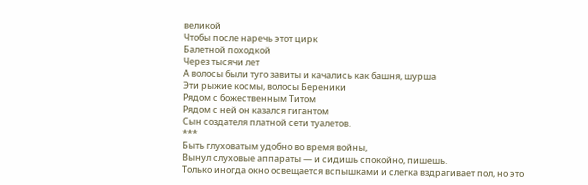великой
Чтобы после наречь этот цирк
Балетной походкой
Через тысячи лет
А волосы были туго завиты и качались как башня, шурша
Эти рыжие космы, волосы Береники
Рядом с божественным Титом
Рядом с ней он казался гигантом
Сын создателя платной сети туалетов.
***
Быть глуховатым удобно во время войны,
Вынул слуховые аппараты — и сидишь спокойно, пишешь.
Только иногда окно освещается вспышками и слегка вздрагивает пол, но это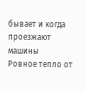бывает и когда проезжают машины
Ровное тепло от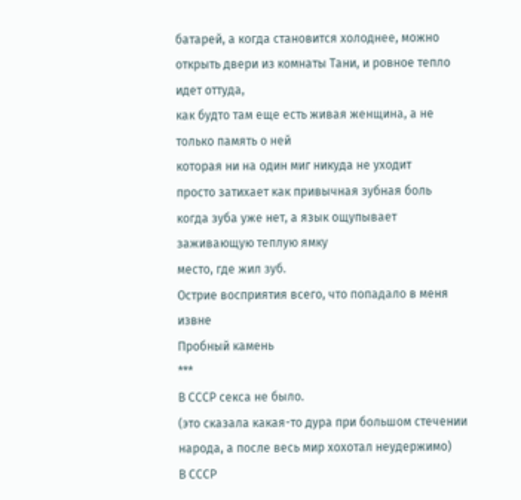батарей, а когда становится холоднее, можно открыть двери из комнаты Тани, и ровное тепло идет оттуда,
как будто там еще есть живая женщина, а не только память о ней
которая ни на один миг никуда не уходит
просто затихает как привычная зубная боль
когда зуба уже нет, а язык ощупывает заживающую теплую ямку
место, где жил зуб.
Острие восприятия всего, что попадало в меня извне
Пробный камень
***
В СССР секса не было.
(это сказала какая-то дура при большом стечении народа, а после весь мир хохотал неудержимо)
В СССР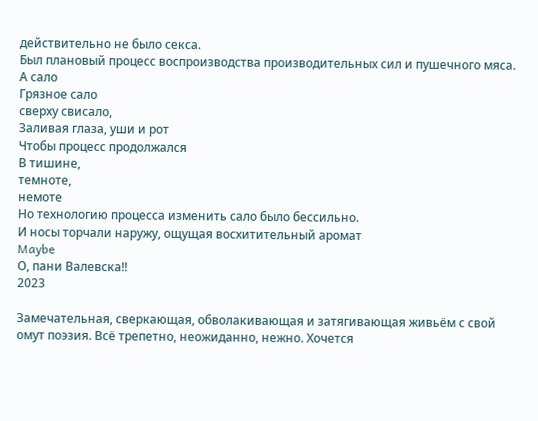действительно не было секса.
Был плановый процесс воспроизводства производительных сил и пушечного мяса.
А сало
Грязное сало
сверху свисало,
Заливая глаза, уши и рот
Чтобы процесс продолжался
В тишине,
темноте,
немоте
Но технологию процесса изменить сало было бессильно.
И носы торчали наружу, ощущая восхитительный аромат
Maybe
О, пани Валевска!!
2023

Замечательная, сверкающая, обволакивающая и затягивающая живьём с свой омут поэзия. Всё трепетно, неожиданно, нежно. Хочется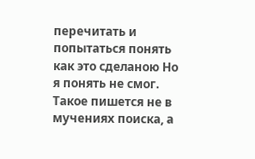перечитать и попытаться понять как это сделаною Но я понять не смог. Такое пишется не в мучениях поиска, а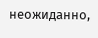неожиданно,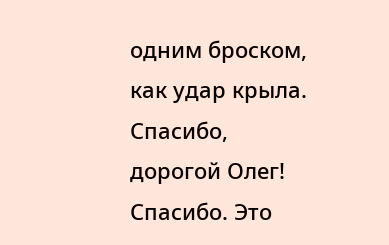одним броском, как удар крыла. Спасибо, дорогой Олег!
Спасибо. Это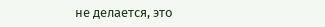не делается, это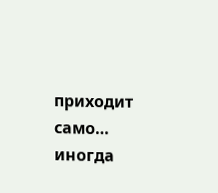приходит само… иногда